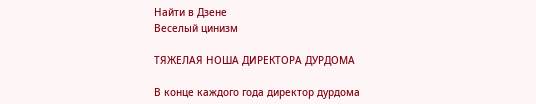Найти в Дзене
Веселый цинизм

ТЯЖЕЛАЯ НОША ДИРЕКТОРА ДУРДОМА

В конце каждого года директор дурдома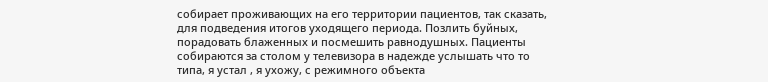собирает проживающих на его территории пациентов, так сказать, для подведения итогов уходящего периода. Позлить буйных, порадовать блаженных и посмешить равнодушных. Пациенты собираются за столом у телевизора в надежде услышать что то типа, я устал , я ухожу, с режимного объекта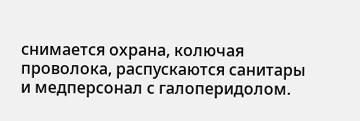снимается охрана, колючая проволока, распускаются санитары и медперсонал с галоперидолом.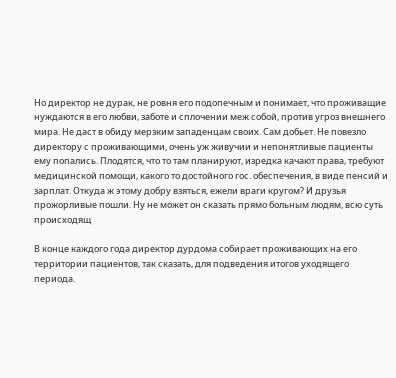Но директор не дурак, не ровня его подопечным и понимает, что проживащие нуждаются в его любви, заботе и сплочении меж собой, против угроз внешнего мира. Не даст в обиду мерзким западенцам своих. Сам добьет. Не повезло директору с проживающими, очень уж живучии и непонятливые пациенты ему попались. Плодятся, что то там планируют, изредка качают права, требуют медицинской помощи, какого то достойного гос. обеспечения, в виде пенсий и зарплат. Откуда ж этому добру взяться, ежели враги кругом? И друзья прожорливые пошли. Ну не может он сказать прямо больным людям, всю суть происходящ

В конце каждого года директор дурдома собирает проживающих на его территории пациентов, так сказать, для подведения итогов уходящего периода.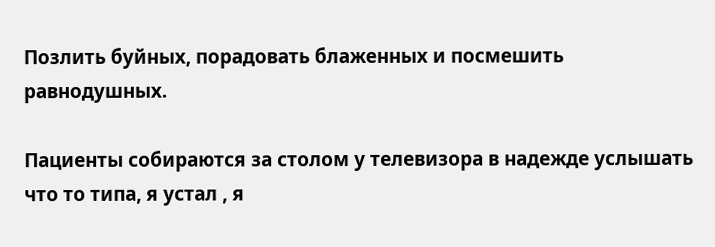Позлить буйных, порадовать блаженных и посмешить равнодушных.

Пациенты собираются за столом у телевизора в надежде услышать что то типа, я устал , я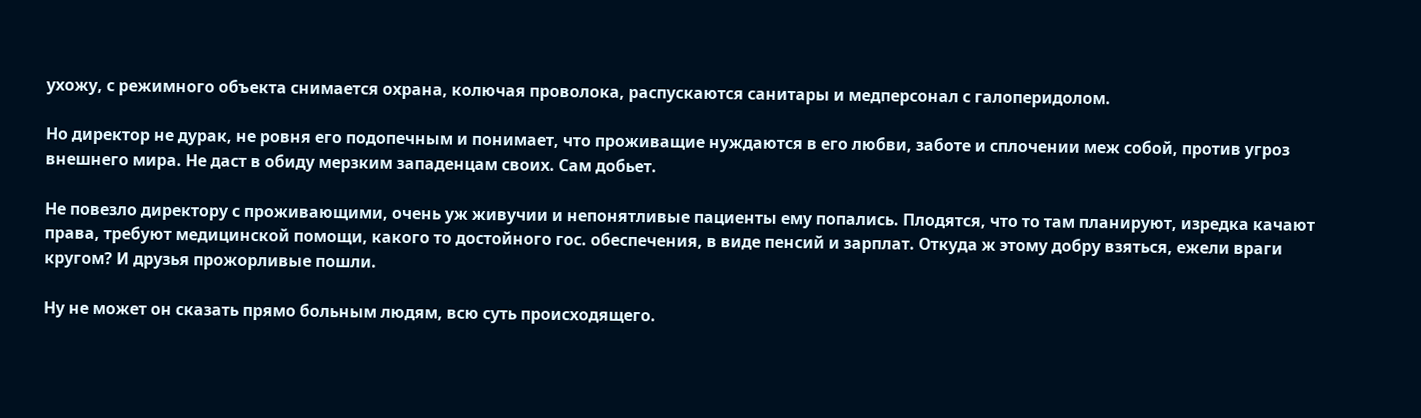ухожу, с режимного объекта снимается охрана, колючая проволока, распускаются санитары и медперсонал с галоперидолом.

Но директор не дурак, не ровня его подопечным и понимает, что проживащие нуждаются в его любви, заботе и сплочении меж собой, против угроз внешнего мира. Не даст в обиду мерзким западенцам своих. Сам добьет.

Не повезло директору с проживающими, очень уж живучии и непонятливые пациенты ему попались. Плодятся, что то там планируют, изредка качают права, требуют медицинской помощи, какого то достойного гос. обеспечения, в виде пенсий и зарплат. Откуда ж этому добру взяться, ежели враги кругом? И друзья прожорливые пошли.

Ну не может он сказать прямо больным людям, всю суть происходящего.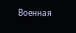Военная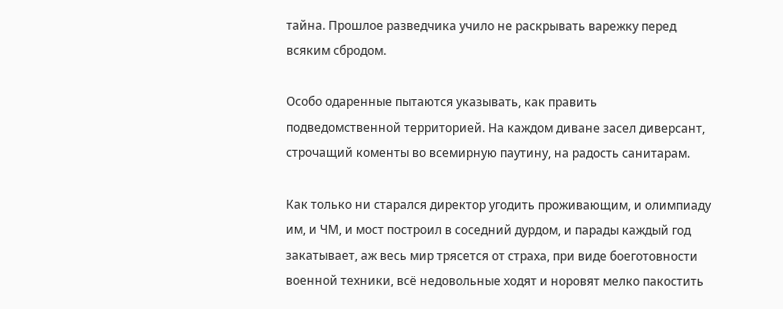тайна. Прошлое разведчика учило не раскрывать варежку перед всяким сбродом.

Особо одаренные пытаются указывать, как править подведомственной территорией. На каждом диване засел диверсант, строчащий коменты во всемирную паутину, на радость санитарам.

Как только ни старался директор угодить проживающим, и олимпиаду им, и ЧМ, и мост построил в соседний дурдом, и парады каждый год закатывает, аж весь мир трясется от страха, при виде боеготовности военной техники, всё недовольные ходят и норовят мелко пакостить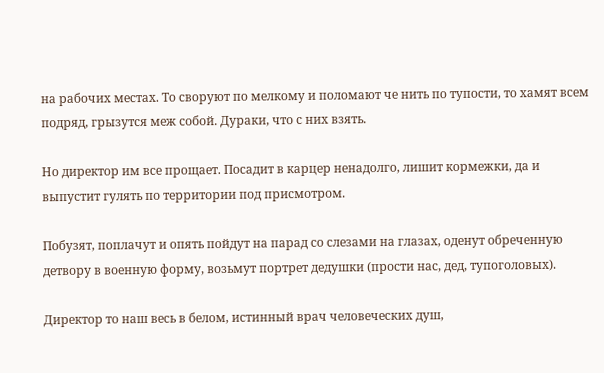на рабочих местах. То своруют по мелкому и поломают че нить по тупости, то хамят всем подряд, грызутся меж собой. Дураки, что с них взять.

Но директор им все прощает. Посадит в карцер ненадолго, лишит кормежки, да и выпустит гулять по территории под присмотром.

Побузят, поплачут и опять пойдут на парад со слезами на глазах, оденут обреченную детвору в военную форму, возьмут портрет дедушки (прости нас, дед, тупоголовых).

Директор то наш весь в белом, истинный врач человеческих душ,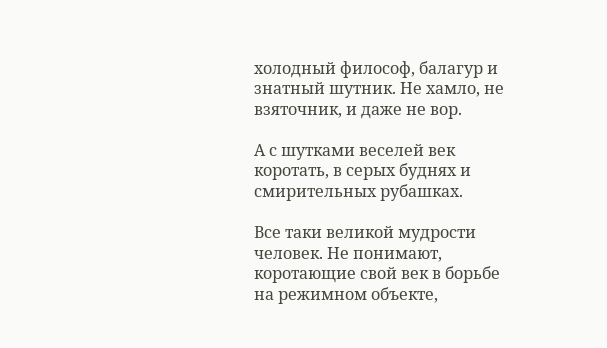холодный философ, балагур и знатный шутник. Не хамло, не взяточник, и даже не вор.

А с шутками веселей век коротать, в серых буднях и смирительных рубашках.

Все таки великой мудрости человек. Не понимают, коротающие свой век в борьбе на режимном объекте,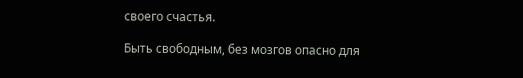своего счастья.

Быть свободным, без мозгов опасно для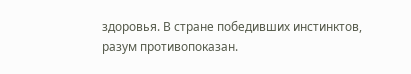здоровья. В стране победивших инстинктов, разум противопоказан.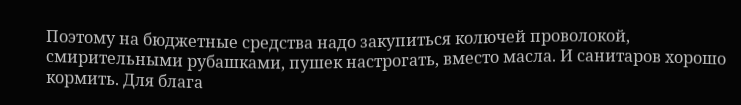Поэтому на бюджетные средства надо закупиться колючей проволокой, смирительными рубашками, пушек настрогать, вместо масла. И санитаров хорошо кормить. Для блага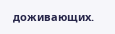доживающих.